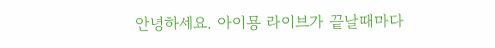안녕하세요. 아이묭 라이브가 끝날때마다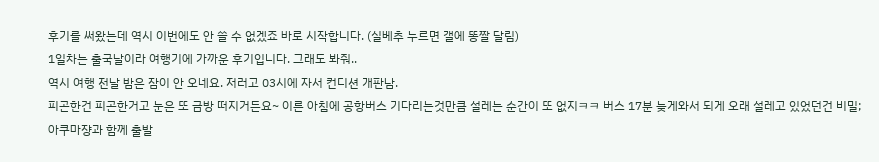후기를 써왔는데 역시 이번에도 안 쓸 수 없겠죠 바로 시작합니다. (실베추 누르면 갤에 똥짤 달림)
1일차는 출국날이라 여행기에 가까운 후기입니다. 그래도 봐줘..
역시 여행 전날 밤은 잠이 안 오네요. 저러고 03시에 자서 컨디션 개판남.
피곤한건 피곤한거고 눈은 또 금방 떠지거든요~ 이른 아침에 공항버스 기다리는것만큼 설레는 순간이 또 없지ㅋㅋ 버스 17분 늦게와서 되게 오래 설레고 있었던건 비밀;
아쿠마쟝과 함께 출발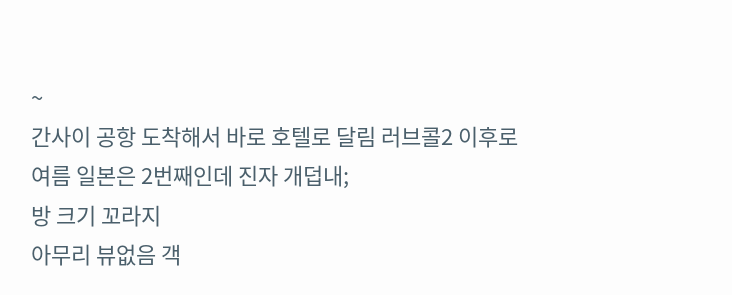~
간사이 공항 도착해서 바로 호텔로 달림 러브콜2 이후로 여름 일본은 2번째인데 진자 개덥내;
방 크기 꼬라지
아무리 뷰없음 객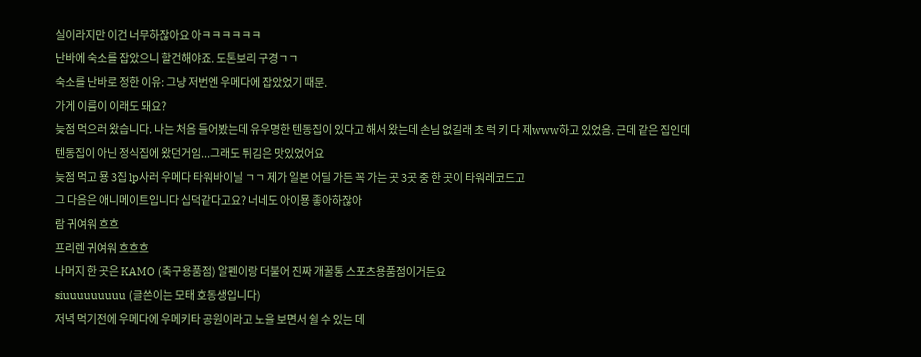실이라지만 이건 너무하잖아요 아ㅋㅋㅋㅋㅋㅋ
난바에 숙소를 잡았으니 할건해야죠. 도톤보리 구경ㄱㄱ
숙소를 난바로 정한 이유: 그냥 저번엔 우메다에 잡았었기 때문.
가게 이름이 이래도 돼요?
늦점 먹으러 왔습니다. 나는 처음 들어봤는데 유우명한 텐동집이 있다고 해서 왔는데 손님 없길래 초 럭 키 다 제www하고 있었음. 근데 같은 집인데 텐동집이 아닌 정식집에 왔던거임...그래도 튀김은 맛있었어요
늦점 먹고 묭 3집 lp사러 우메다 타워바이닐 ㄱㄱ 제가 일본 어딜 가든 꼭 가는 곳 3곳 중 한 곳이 타워레코드고
그 다음은 애니메이트입니다 십덕같다고요? 너네도 아이묭 좋아하잖아
람 귀여워 흐흐
프리렌 귀여워 흐흐흐
나머지 한 곳은 KAMO (축구용품점) 알펜이랑 더불어 진짜 개꿀통 스포츠용품점이거든요
siuuuuuuuuu (글쓴이는 모태 호동생입니다)
저녁 먹기전에 우메다에 우메키타 공원이라고 노을 보면서 쉴 수 있는 데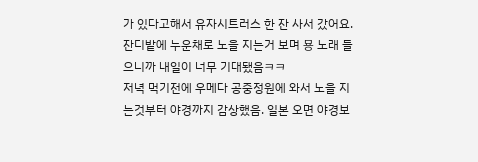가 있다고해서 유자시트러스 한 잔 사서 갔어요. 잔디밭에 누운채로 노을 지는거 보며 묭 노래 들으니까 내일이 너무 기대됐음ㅋㅋ
저녁 먹기전에 우메다 공중정원에 와서 노을 지는것부터 야경까지 감상했음. 일본 오면 야경보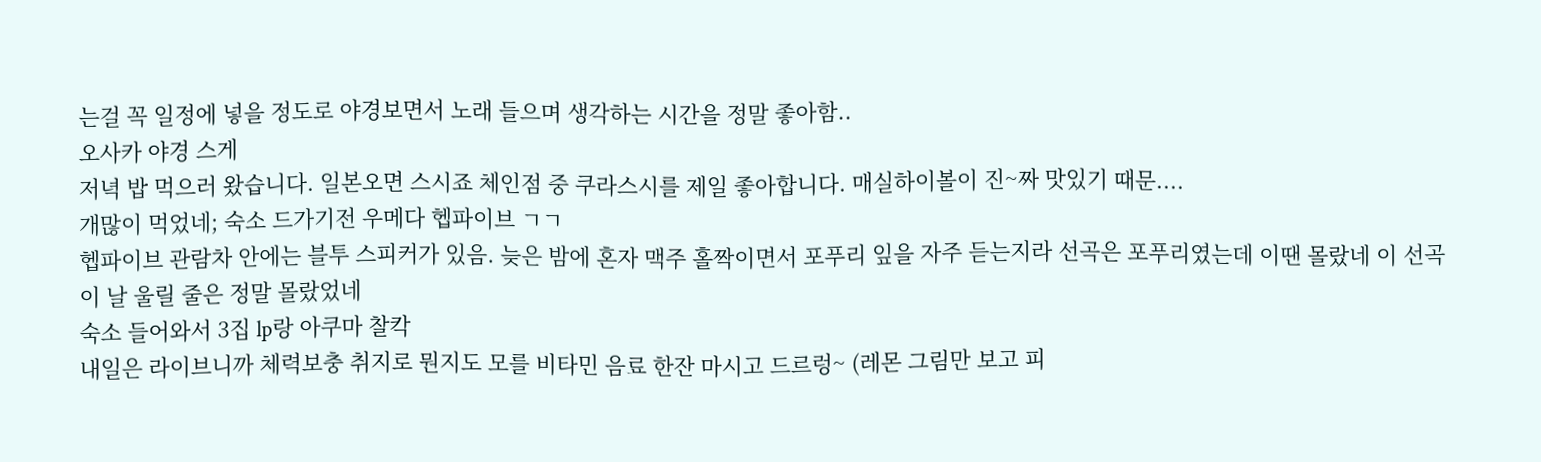는걸 꼭 일정에 넣을 정도로 야경보면서 노래 들으며 생각하는 시간을 정말 좋아함..
오사카 야경 스게
저녁 밥 먹으러 왔습니다. 일본오면 스시죠 체인점 중 쿠라스시를 제일 좋아합니다. 매실하이볼이 진~짜 맛있기 때문....
개많이 먹었네; 숙소 드가기전 우메다 헵파이브 ㄱㄱ
헵파이브 관람차 안에는 블투 스피커가 있음. 늦은 밤에 혼자 맥주 홀짝이면서 포푸리 잎을 자주 듣는지라 선곡은 포푸리였는데 이땐 몰랐네 이 선곡이 날 울릴 줄은 정말 몰랐었네
숙소 들어와서 3집 lp랑 아쿠마 찰칵
내일은 라이브니까 체력보충 취지로 뭔지도 모를 비타민 음료 한잔 마시고 드르렁~ (레몬 그림만 보고 피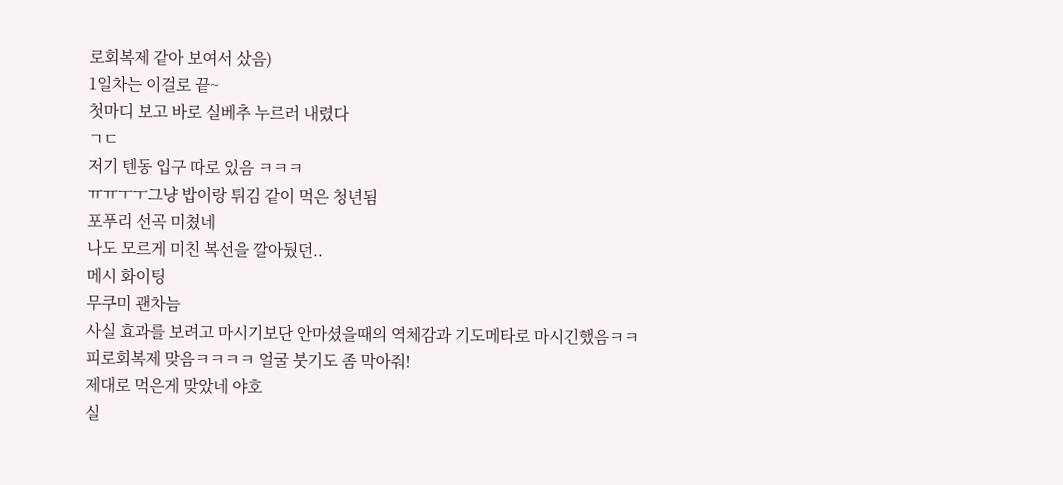로회복제 같아 보여서 샀음)
1일차는 이걸로 끝~
첫마디 보고 바로 실베추 누르러 내렸다
ㄱㄷ
저기 텐동 입구 따로 있음 ㅋㅋㅋ
ㅠㅠㅜㅜ그냥 밥이랑 튀김 같이 먹은 청년됨
포푸리 선곡 미쳤네
나도 모르게 미친 복선을 깔아뒀던..
메시 화이팅
무쿠미 괜차늠
사실 효과를 보려고 마시기보단 안마셨을때의 역체감과 기도메타로 마시긴했음ㅋㅋ
피로회복제 맞음ㅋㅋㅋㅋ 얼굴 붓기도 좀 막아줘!
제대로 먹은게 맞았네 야호
실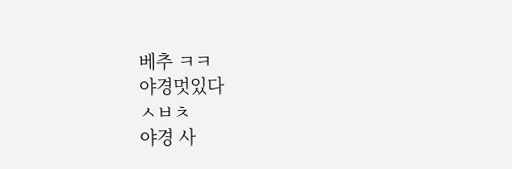베추 ㅋㅋ
야경멋있다
ㅅㅂㅊ
야경 사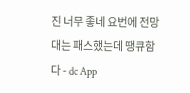진 너무 좋네 요번에 전망대는 패스했는데 땡큐함다 - dc App